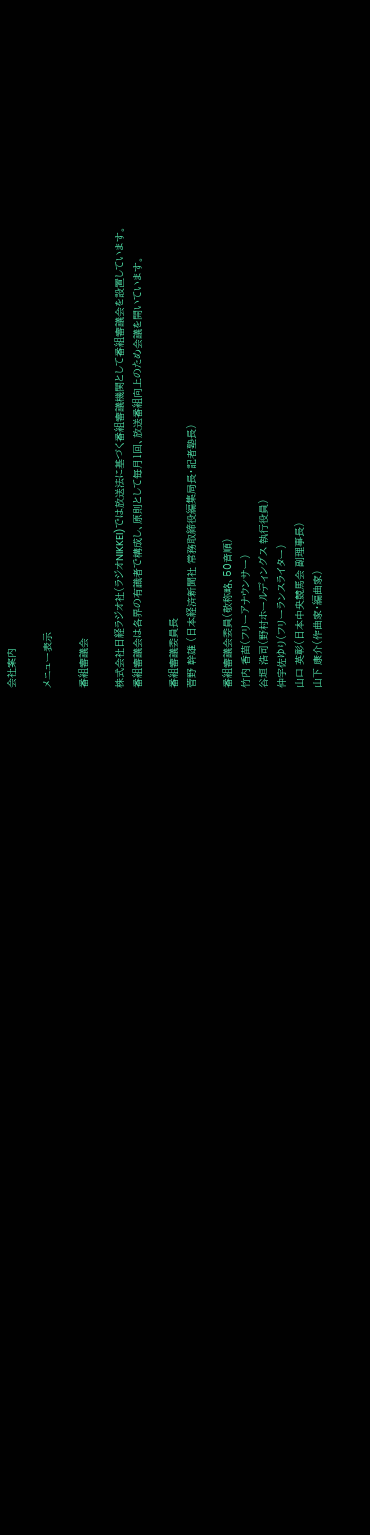会社案内

メニュー表示

番組審議会

株式会社日経ラジオ社(ラジオNIKKEI)では放送法に基づく番組審議機関として番組審議会を設置しています。
番組審議会は各界の有識者で構成し、原則として毎月1回、放送番組向上のため会議を開いています。

番組審議委員長
菅野 幹雄 (日本経済新聞社 常務取締役編集局長・記者塾長)

番組審議会委員(敬称略、50音順)
竹内 香苗(フリーアナウンサー)
谷垣 浩司(野村ホールディングス 執行役員)
仲宇佐ゆり(フリーランスライター)
山口 英彰(日本中央競馬会 副理事長)
山下 康介(作曲家・編曲家)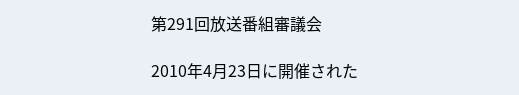第291回放送番組審議会

2010年4月23日に開催された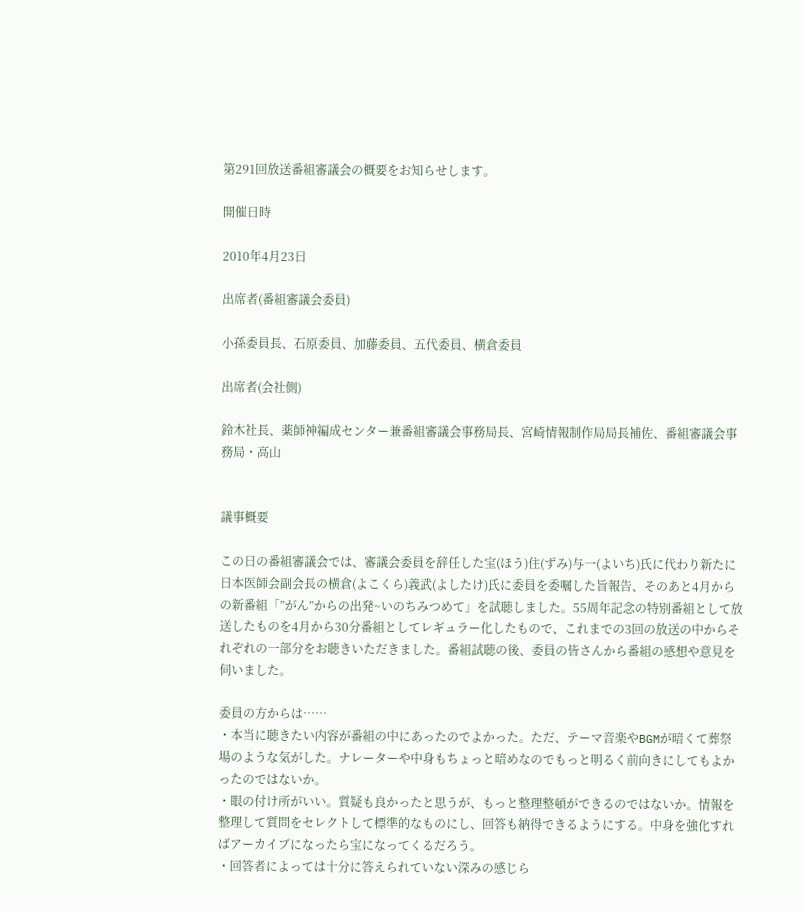第291回放送番組審議会の概要をお知らせします。

開催日時

2010年4月23日

出席者(番組審議会委員)

小孫委員長、石原委員、加藤委員、五代委員、横倉委員

出席者(会社側)

鈴木社長、薬師神編成センター兼番組審議会事務局長、宮崎情報制作局局長補佐、番組審議会事務局・高山


議事概要

この日の番組審議会では、審議会委員を辞任した宝(ほう)住(ずみ)与一(よいち)氏に代わり新たに日本医師会副会長の横倉(よこくら)義武(よしたけ)氏に委員を委嘱した旨報告、そのあと4月からの新番組「”がん”からの出発~いのちみつめて」を試聴しました。55周年記念の特別番組として放送したものを4月から30分番組としてレギュラー化したもので、これまでの3回の放送の中からそれぞれの一部分をお聴きいただきました。番組試聴の後、委員の皆さんから番組の感想や意見を伺いました。

委員の方からは……
・本当に聴きたい内容が番組の中にあったのでよかった。ただ、テーマ音楽やBGMが暗くて葬祭場のような気がした。ナレーターや中身もちょっと暗めなのでもっと明るく前向きにしてもよかったのではないか。
・眼の付け所がいい。質疑も良かったと思うが、もっと整理整頓ができるのではないか。情報を整理して質問をセレクトして標準的なものにし、回答も納得できるようにする。中身を強化すればアーカイブになったら宝になってくるだろう。
・回答者によっては十分に答えられていない深みの感じら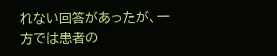れない回答があったが、一方では患者の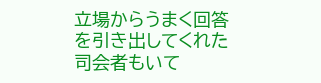立場からうまく回答を引き出してくれた司会者もいて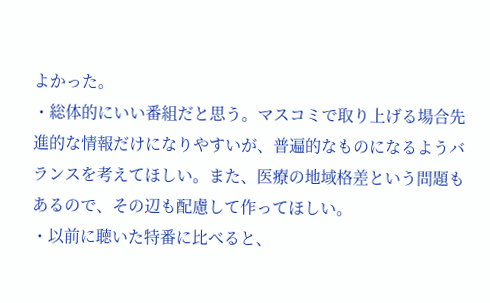よかった。
・総体的にいい番組だと思う。マスコミで取り上げる場合先進的な情報だけになりやすいが、普遍的なものになるようバランスを考えてほしい。また、医療の地域格差という問題もあるので、その辺も配慮して作ってほしい。
・以前に聴いた特番に比べると、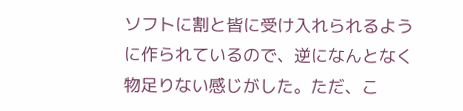ソフトに割と皆に受け入れられるように作られているので、逆になんとなく物足りない感じがした。ただ、こ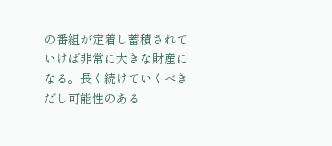の番組が定着し蓄積されていけば非常に大きな財産になる。長く続けていくべきだし可能性のある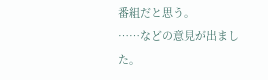番組だと思う。
……などの意見が出ました。